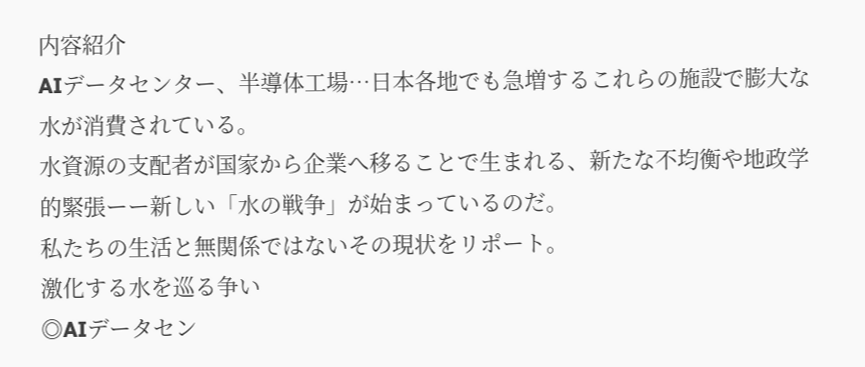内容紹介
AIデータセンター、半導体工場…日本各地でも急増するこれらの施設で膨大な水が消費されている。
水資源の支配者が国家から企業へ移ることで生まれる、新たな不均衡や地政学的緊張ーー新しい「水の戦争」が始まっているのだ。
私たちの生活と無関係ではないその現状をリポート。
激化する水を巡る争い
◎AIデータセン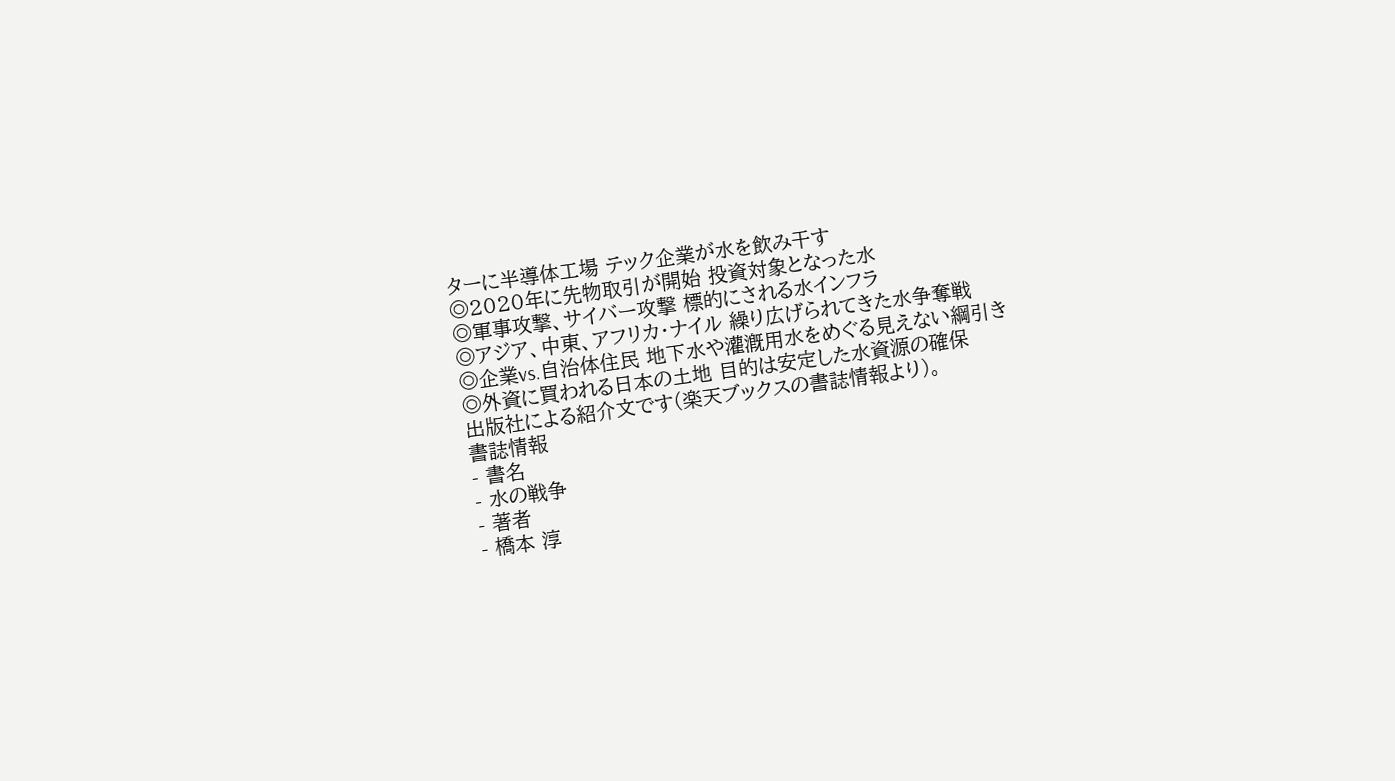ターに半導体工場 テック企業が水を飲み干す
◎2020年に先物取引が開始 投資対象となった水
◎軍事攻撃、サイバー攻撃 標的にされる水インフラ
◎アジア、中東、アフリカ・ナイル 繰り広げられてきた水争奪戦
◎企業vs.自治体住民 地下水や灌漑用水をめぐる見えない綱引き
◎外資に買われる日本の土地 目的は安定した水資源の確保
出版社による紹介文です(楽天ブックスの書誌情報より)。
書誌情報
- 書名
- 水の戦争
- 著者
- 橋本 淳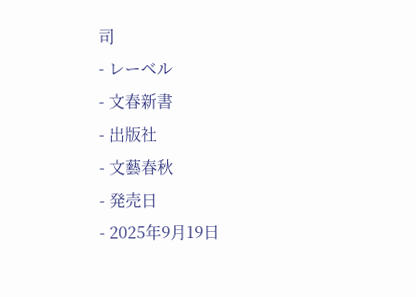司
- レーベル
- 文春新書
- 出版社
- 文藝春秋
- 発売日
- 2025年9月19日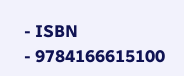- ISBN
- 9784166615100